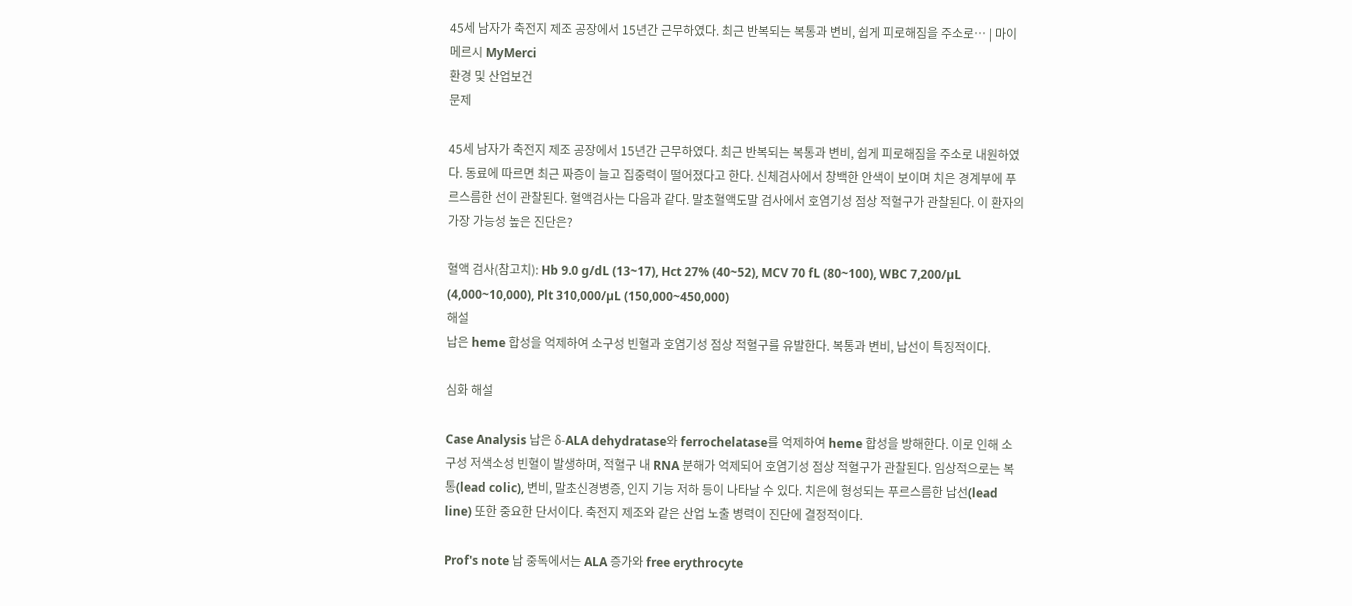45세 남자가 축전지 제조 공장에서 15년간 근무하였다. 최근 반복되는 복통과 변비, 쉽게 피로해짐을 주소로… | 마이메르시 MyMerci
환경 및 산업보건
문제

45세 남자가 축전지 제조 공장에서 15년간 근무하였다. 최근 반복되는 복통과 변비, 쉽게 피로해짐을 주소로 내원하였다. 동료에 따르면 최근 짜증이 늘고 집중력이 떨어졌다고 한다. 신체검사에서 창백한 안색이 보이며 치은 경계부에 푸르스름한 선이 관찰된다. 혈액검사는 다음과 같다. 말초혈액도말 검사에서 호염기성 점상 적혈구가 관찰된다. 이 환자의 가장 가능성 높은 진단은?

혈액 검사(참고치): Hb 9.0 g/dL (13~17), Hct 27% (40~52), MCV 70 fL (80~100), WBC 7,200/µL (4,000~10,000), Plt 310,000/µL (150,000~450,000)
해설
납은 heme 합성을 억제하여 소구성 빈혈과 호염기성 점상 적혈구를 유발한다. 복통과 변비, 납선이 특징적이다.

심화 해설

Case Analysis 납은 δ-ALA dehydratase와 ferrochelatase를 억제하여 heme 합성을 방해한다. 이로 인해 소구성 저색소성 빈혈이 발생하며, 적혈구 내 RNA 분해가 억제되어 호염기성 점상 적혈구가 관찰된다. 임상적으로는 복통(lead colic), 변비, 말초신경병증, 인지 기능 저하 등이 나타날 수 있다. 치은에 형성되는 푸르스름한 납선(lead line) 또한 중요한 단서이다. 축전지 제조와 같은 산업 노출 병력이 진단에 결정적이다.

Prof's note 납 중독에서는 ALA 증가와 free erythrocyte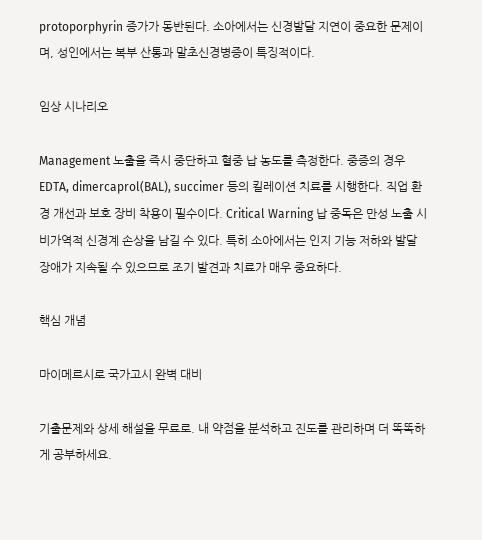protoporphyrin 증가가 동반된다. 소아에서는 신경발달 지연이 중요한 문제이며, 성인에서는 복부 산통과 말초신경병증이 특징적이다.

임상 시나리오

Management 노출을 즉시 중단하고 혈중 납 농도를 측정한다. 중증의 경우 EDTA, dimercaprol(BAL), succimer 등의 킬레이션 치료를 시행한다. 직업 환경 개선과 보호 장비 착용이 필수이다. Critical Warning 납 중독은 만성 노출 시 비가역적 신경계 손상을 남길 수 있다. 특히 소아에서는 인지 기능 저하와 발달 장애가 지속될 수 있으므로 조기 발견과 치료가 매우 중요하다.

핵심 개념

마이메르시로 국가고시 완벽 대비

기출문제와 상세 해설을 무료로. 내 약점을 분석하고 진도를 관리하며 더 똑똑하게 공부하세요.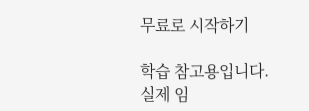무료로 시작하기

학습 참고용입니다. 실제 임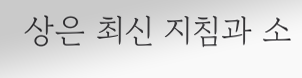상은 최신 지침과 소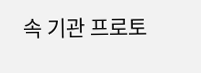속 기관 프로토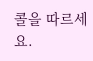콜을 따르세요.